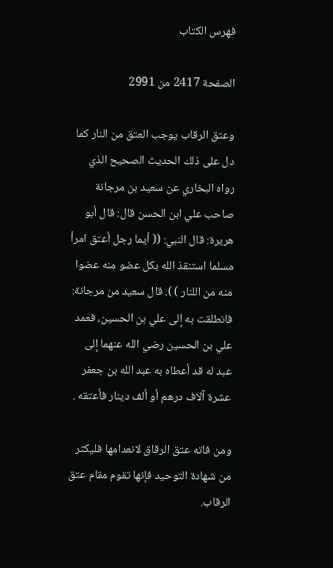فهرس الكتاب

الصفحة 2417 من 2991

وعتق الرقاب يوجب العتق من النار كما دل على ذلك الحديث الصحيح الذي رواه البخاري عن سعيد بن مرجانة صاحب علي ابن الحسن قال: قال أبو هريرة: قال النبي: (( أيما رجل أعتق امرأ مسلما استنقذ الله بكل عضو منه عضوا منه من اللنار ) ). قال سعيد من مرجانة: فانطلقت به إلى علي بن الحسين، فعمد علي بن الحسين رضي الله عنهما إلى عبد له قد أعطاه به عبد الله بن جعفر عشرة آلاف درهم أو ألف دينار فأعتقه .

ومن فاته عتق الرقاق لانعدامها فليكثر من شهادة التوحيد فإنها تقوم مقام عتق الرقاب.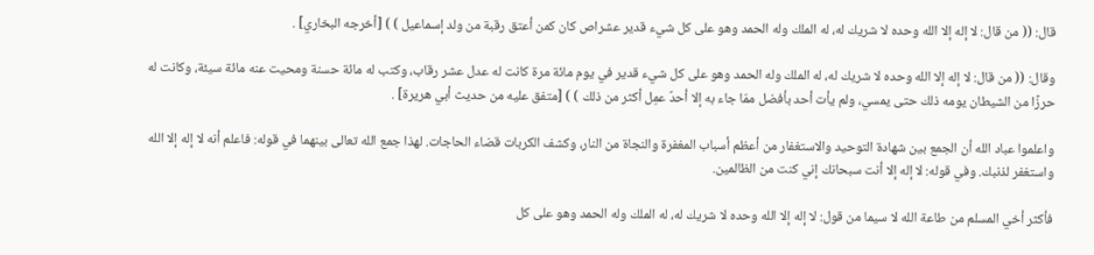قال: (( من قال: لا إله إلا الله وحده لا شريك له، له الملك وله الحمد وهو على كل شيء قدير عشراص كان كمن أعتق رقبة من ولد إسماعيل ) ) [أخرجه البخاري] .

وقال: (( من قال: لا إله إلا الله وحده لا شريك له، له الملك وله الحمد وهو على كل شيء قدير في يوم مائة مرة كانت له عدل عشر رقاب، وكتب له مائة حسنة ومحيت عنه مائة سيئة، وكانت له حرزًا من الشيطان يومه ذلك حتى يمسي، ولم يأت أحد بأفضل ممّا جاء به إلا أحدٌ عمِل أكثر من ذلك ) ) [متفق عليه من حديث أبي هريرة] .

واعلموا عباد الله أن الجمع بين شهادة التوحيد والاستغفار من أعظم أسباب المغفرة والنجاة من النار، وكشف الكربات قضاء الحاجات. لهذا جمع الله تعالى بينهما في قوله: فاعلم أنه لا إله إلا الله واستغفر لذنبك. وفي قوله: لا إله إلا أنت سبحانك إني كنت من الظالمين.

فأكثر أخي المسلم من طاعة الله لا سيما من قول: لا إله إلا الله وحده لا شريك له، له الملك وله الحمد وهو على كل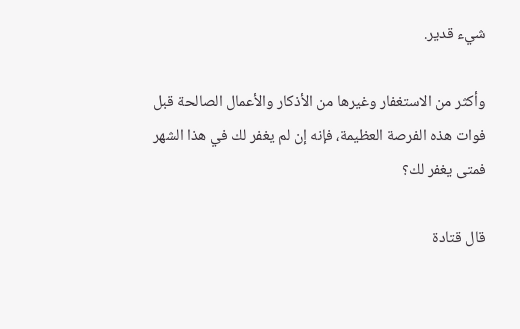شيء قدير.

وأكثر من الاستغفار وغيرها من الأذكار والأعمال الصالحة قبل فوات هذه الفرصة العظيمة، فإنه إن لم يغفر لك في هذا الشهر فمتى يغفر لك؟

قال قتادة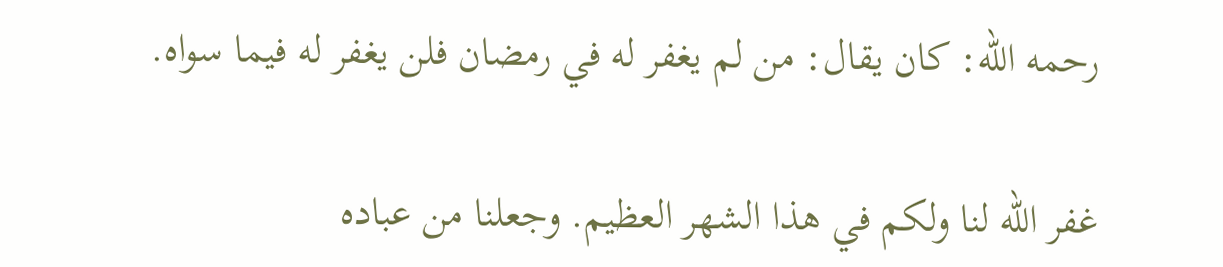رحمه الله: كان يقال: من لم يغفر له في رمضان فلن يغفر له فيما سواه.

غفر الله لنا ولكم في هذا الشهر العظيم. وجعلنا من عباده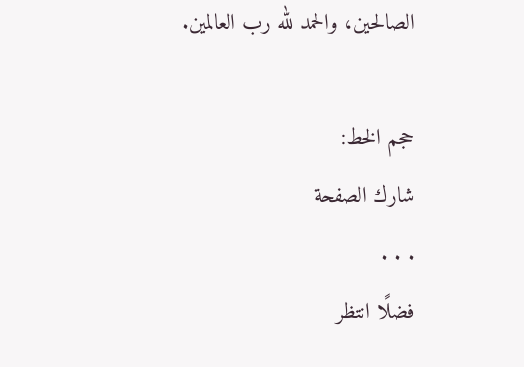الصالحين، والحمد لله رب العالمين.

حجم الخط:
شارك الصفحة
. . .
فضلًا انتظر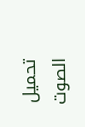تحميل الصوت